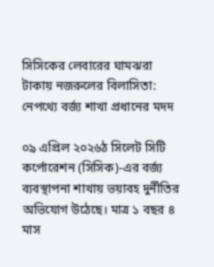সিসিকের লেবারের ঘামঝরা টাকায় নজরুলের বিলাসিতা: নেপথ্যে বর্জ্য শাখা প্রধানের মদদ

০৯ এপ্রিল ২০২৬ঠ সিলেট সিটি কর্পোরেশন (সিসিক)-এর বর্জ্য ব্যবস্থাপনা শাখায় ভয়াবহ দুর্নীতির অভিযোগ উঠেছে। মাত্র ১ বছর ৪ মাস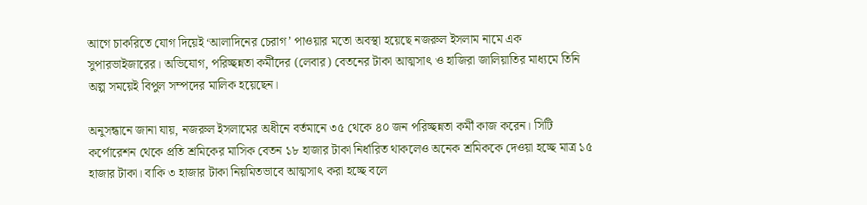আগে চাকরিতে যোগ দিয়েই ‘আলাদিনের চেরাগ’ পাওয়ার মতো অবস্থা হয়েছে নজরুল ইসলাম নামে এক সুপারভাইজারের। অভিযোগ, পরিচ্ছন্নতা কর্মীদের (লেবার) বেতনের টাকা আত্মসাৎ ও হাজিরা জালিয়াতির মাধ্যমে তিনি অল্প সময়েই বিপুল সম্পদের মালিক হয়েছেন।

অনুসন্ধানে জানা যায়, নজরুল ইসলামের অধীনে বর্তমানে ৩৫ থেকে ৪০ জন পরিচ্ছন্নতা কর্মী কাজ করেন। সিটি কর্পোরেশন থেকে প্রতি শ্রমিকের মাসিক বেতন ১৮ হাজার টাকা নির্ধারিত থাকলেও অনেক শ্রমিককে দেওয়া হচ্ছে মাত্র ১৫ হাজার টাকা। বাকি ৩ হাজার টাকা নিয়মিতভাবে আত্মসাৎ করা হচ্ছে বলে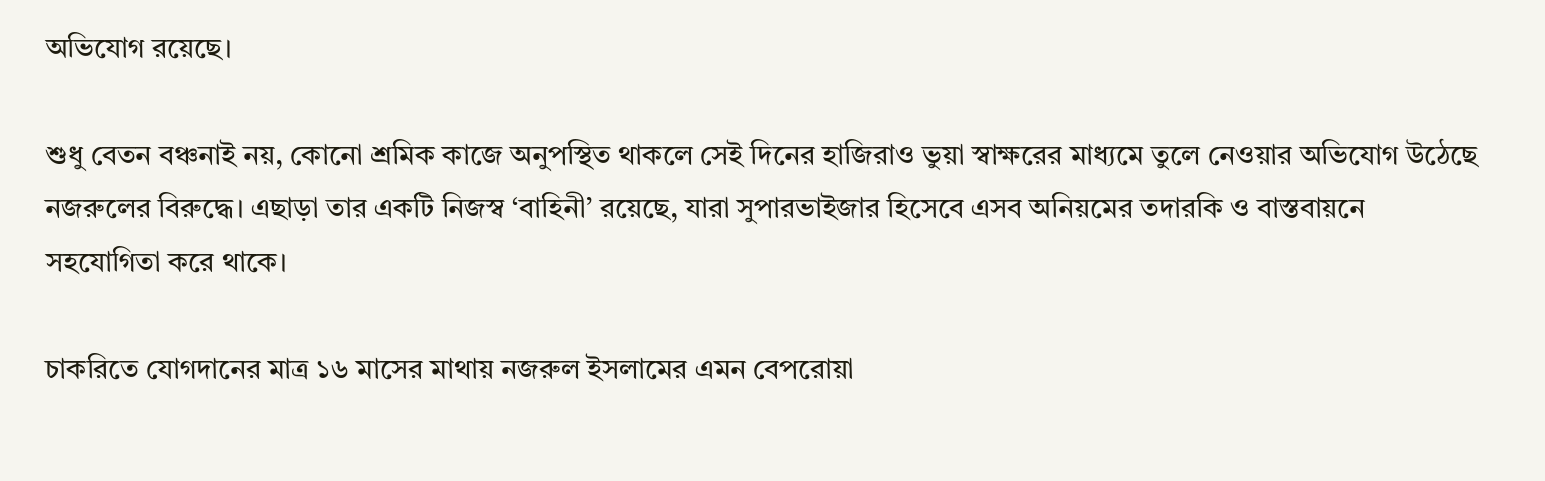অভিযোগ রয়েছে।

শুধু বেতন বঞ্চনাই নয়, কোনো শ্রমিক কাজে অনুপস্থিত থাকলে সেই দিনের হাজিরাও ভুয়া স্বাক্ষরের মাধ্যমে তুলে নেওয়ার অভিযোগ উঠেছে নজরুলের বিরুদ্ধে। এছাড়া তার একটি নিজস্ব ‘বাহিনী’ রয়েছে, যারা সুপারভাইজার হিসেবে এসব অনিয়মের তদারকি ও বাস্তবায়নে সহযোগিতা করে থাকে।

চাকরিতে যোগদানের মাত্র ১৬ মাসের মাথায় নজরুল ইসলামের এমন বেপরোয়া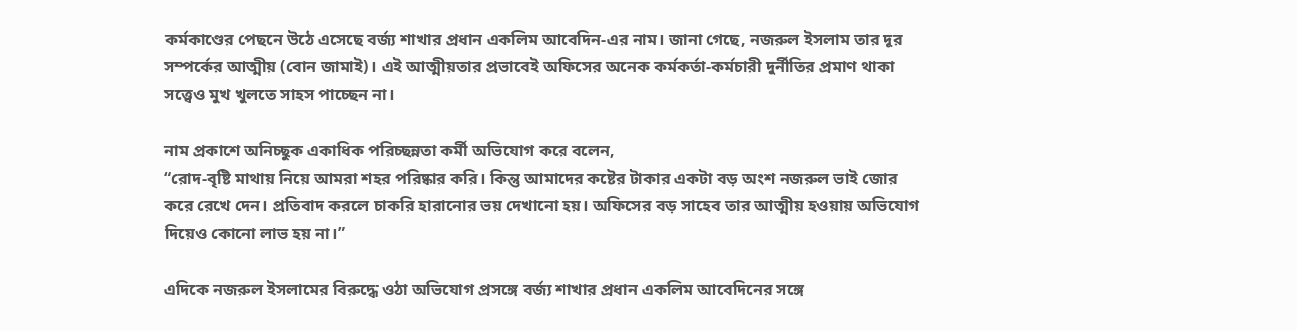কর্মকাণ্ডের পেছনে উঠে এসেছে বর্জ্য শাখার প্রধান একলিম আবেদিন-এর নাম। জানা গেছে, নজরুল ইসলাম তার দূর সম্পর্কের আত্মীয় (বোন জামাই)। এই আত্মীয়তার প্রভাবেই অফিসের অনেক কর্মকর্তা-কর্মচারী দুর্নীতির প্রমাণ থাকা সত্ত্বেও মুখ খুলতে সাহস পাচ্ছেন না।

নাম প্রকাশে অনিচ্ছুক একাধিক পরিচ্ছন্নতা কর্মী অভিযোগ করে বলেন,
“রোদ-বৃষ্টি মাথায় নিয়ে আমরা শহর পরিষ্কার করি। কিন্তু আমাদের কষ্টের টাকার একটা বড় অংশ নজরুল ভাই জোর করে রেখে দেন। প্রতিবাদ করলে চাকরি হারানোর ভয় দেখানো হয়। অফিসের বড় সাহেব তার আত্মীয় হওয়ায় অভিযোগ দিয়েও কোনো লাভ হয় না।”

এদিকে নজরুল ইসলামের বিরুদ্ধে ওঠা অভিযোগ প্রসঙ্গে বর্জ্য শাখার প্রধান একলিম আবেদিনের সঙ্গে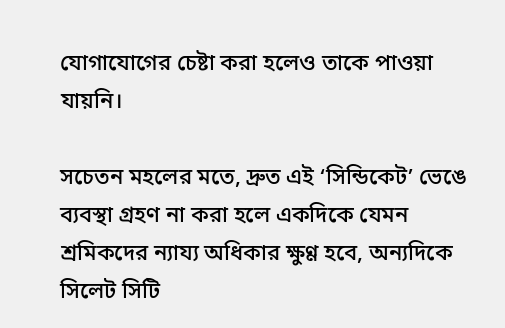যোগাযোগের চেষ্টা করা হলেও তাকে পাওয়া যায়নি।

সচেতন মহলের মতে, দ্রুত এই ‘সিন্ডিকেট’ ভেঙে ব্যবস্থা গ্রহণ না করা হলে একদিকে যেমন শ্রমিকদের ন্যায্য অধিকার ক্ষুণ্ণ হবে, অন্যদিকে সিলেট সিটি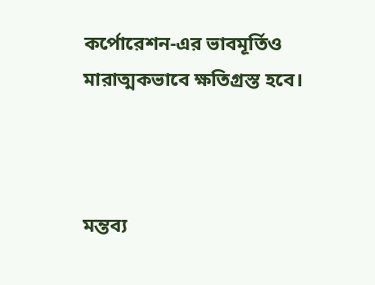কর্পোরেশন-এর ভাবমূর্তিও মারাত্মকভাবে ক্ষতিগ্রস্ত হবে।



মন্তব্য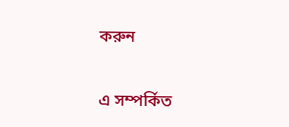করুন

এ সম্পর্কিত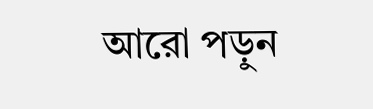আরো পড়ুন